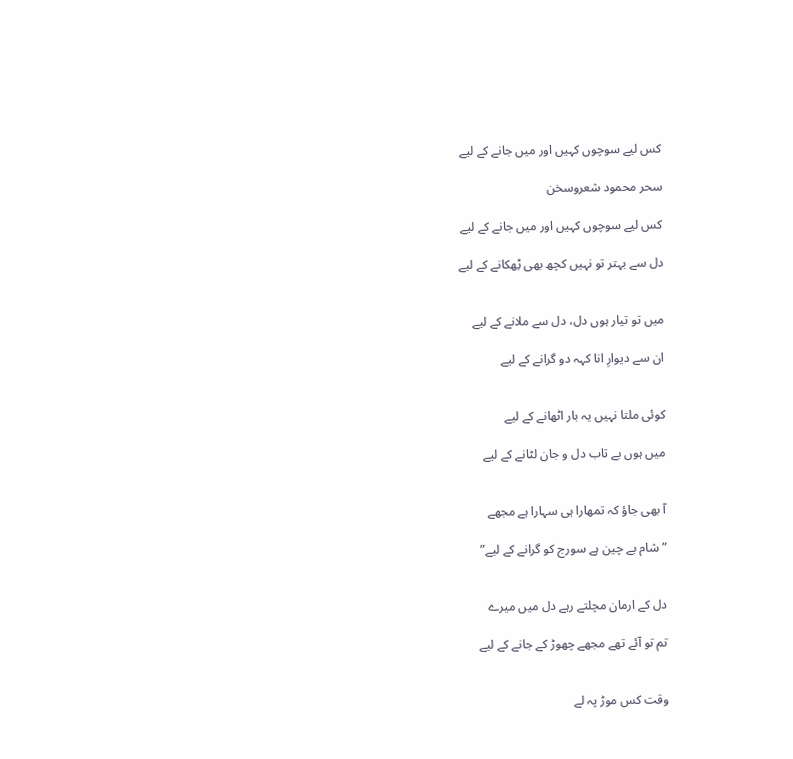کس لیے سوچوں کہیں اور میں جانے کے لیے

سحر محمود شعروسخن

کس لیے سوچوں کہیں اور میں جانے کے لیے

دل سے بہتر تو نہیں کچھ بھی ٹِھکانے کے لیے


میں تو تیار ہوں دل، دل سے ملانے کے لیے

ان سے دیوارِ انا کہہ دو گرانے کے لیے


کوئی ملتا نہیں یہ بار اٹھانے کے لیے

میں ہوں بے تاب دل و جان لٹانے کے لیے


آ بھی جاؤ کہ تمھارا ہی سہارا ہے مجھے

” شام بے چین ہے سورج کو گرانے کے لیے”


دل کے ارمان مچلتے رہے دل میں میرے

تم تو آئے تھے مجھے چھوڑ کے جانے کے لیے


وقت کس موڑ پہ لے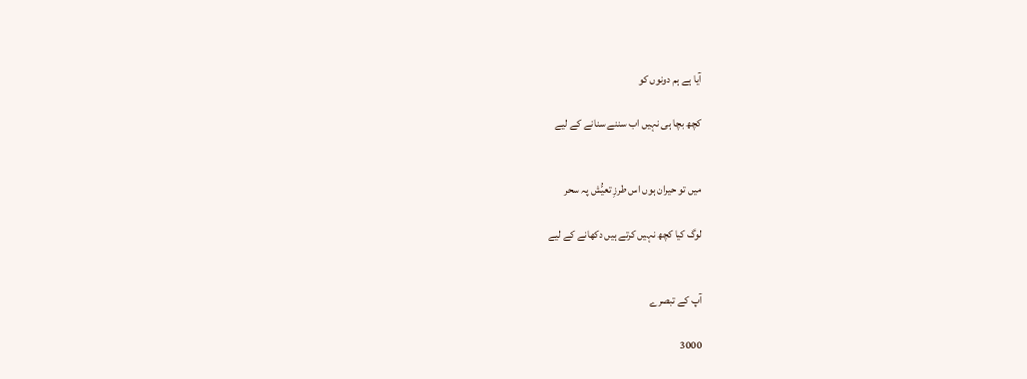آیا ہے ہم دونوں کو

کچھ بچا ہی نہیں اب سننے سنانے کے لیے


میں تو حیران ہوں اس طرزِ تعیُّش پہ سحر

لوگ کیا کچھ نہیں کرتے ہیں دکھانے کے لیے


آپ کے تبصرے

3000